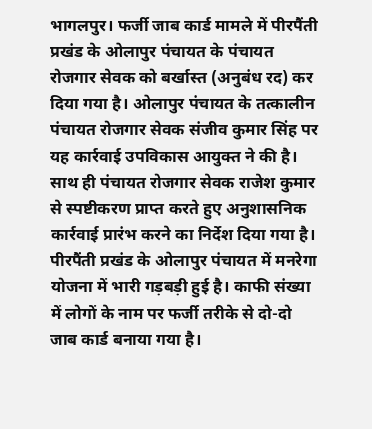भागलपुर। फर्जी जाब कार्ड मामले में पीरपैंती प्रखंड के ओलापुर पंचायत के पंचायत रोजगार सेवक को बर्खास्त (अनुबंध रद) कर दिया गया है। ओलापुर पंचायत के तत्कालीन पंचायत रोजगार सेवक संजीव कुमार सिंह पर यह कार्रवाई उपविकास आयुक्त ने की है। साथ ही पंचायत रोजगार सेवक राजेश कुमार से स्पष्टीकरण प्राप्त करते हुए अनुशासनिक कार्रवाई प्रारंभ करने का निर्देश दिया गया है। पीरपैंती प्रखंड के ओलापुर पंचायत में मनरेगा योजना में भारी गड़बड़ी हुई है। काफी संख्या में लोगों के नाम पर फर्जी तरीके से दो-दो जाब कार्ड बनाया गया है।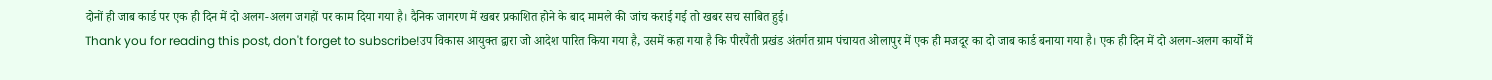दोनों ही जाब कार्ड पर एक ही दिन में दो अलग-अलग जगहों पर काम दिया गया है। दैनिक जागरण में खबर प्रकाशित होने के बाद मामले की जांच कराई गई तो खबर सच साबित हुई।
Thank you for reading this post, don't forget to subscribe!उप विकास आयुक्त द्वारा जो आदेश पारित किया गया है, उसमें कहा गया है कि पीरपैंती प्रखंड अंतर्गत ग्राम पंचायत ओलापुर में एक ही मजदूर का दो जाब कार्ड बनाया गया है। एक ही दिन में दो अलग-अलग कार्यों में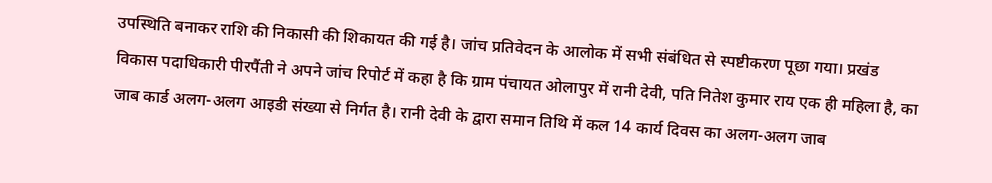उपस्थिति बनाकर राशि की निकासी की शिकायत की गई है। जांच प्रतिवेदन के आलोक में सभी संबंधित से स्पष्टीकरण पूछा गया। प्रखंड विकास पदाधिकारी पीरपैंती ने अपने जांच रिपोर्ट में कहा है कि ग्राम पंचायत ओलापुर में रानी देवी, पति नितेश कुमार राय एक ही महिला है, का जाब कार्ड अलग-अलग आइडी संख्या से निर्गत है। रानी देवी के द्वारा समान तिथि में कल 14 कार्य दिवस का अलग-अलग जाब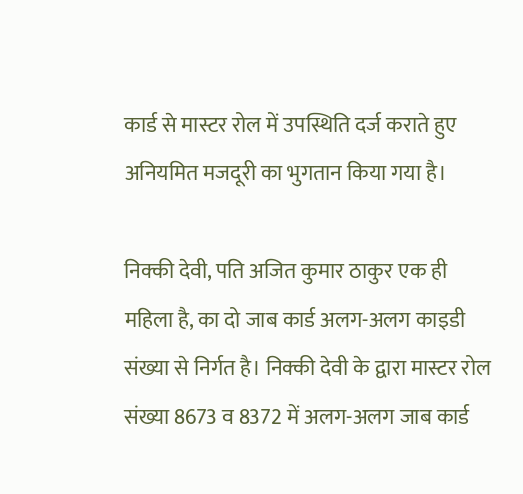कार्ड से मास्टर रोल में उपस्थिति दर्ज कराते हुए अनियमित मजदूरी का भुगतान किया गया है।

निक्की देवी, पति अजित कुमार ठाकुर एक ही महिला है, का दो जाब कार्ड अलग-अलग काइडी संख्या से निर्गत है। निक्की देवी के द्वारा मास्टर रोल संख्या 8673 व 8372 में अलग-अलग जाब कार्ड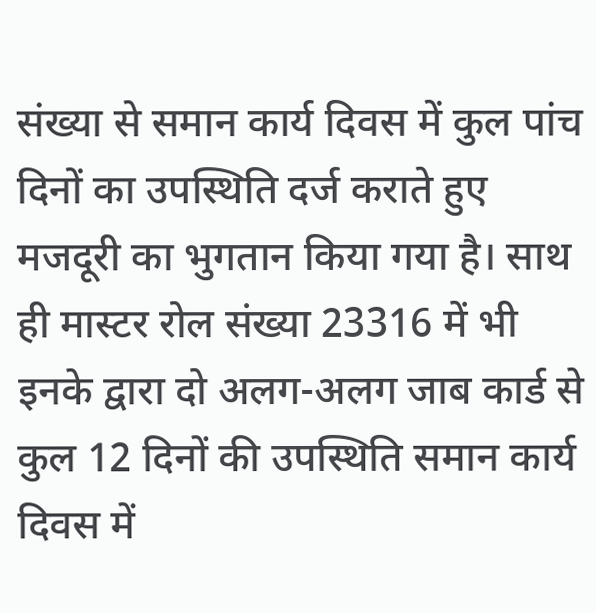संख्या से समान कार्य दिवस में कुल पांच दिनों का उपस्थिति दर्ज कराते हुए मजदूरी का भुगतान किया गया है। साथ ही मास्टर रोल संख्या 23316 में भी इनके द्वारा दो अलग-अलग जाब कार्ड से कुल 12 दिनों की उपस्थिति समान कार्य दिवस में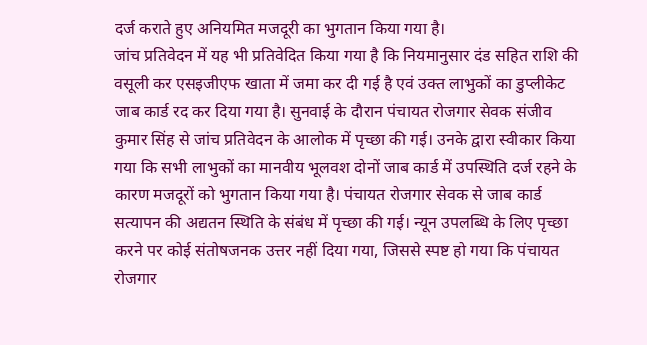दर्ज कराते हुए अनियमित मजदूरी का भुगतान किया गया है।
जांच प्रतिवेदन में यह भी प्रतिवेदित किया गया है कि नियमानुसार दंड सहित राशि की वसूली कर एसइजीएफ खाता में जमा कर दी गई है एवं उक्त लाभुकों का डुप्लीकेट जाब कार्ड रद कर दिया गया है। सुनवाई के दौरान पंचायत रोजगार सेवक संजीव कुमार सिंह से जांच प्रतिवेदन के आलोक में पृच्छा की गई। उनके द्वारा स्वीकार किया गया कि सभी लाभुकों का मानवीय भूलवश दोनों जाब कार्ड में उपस्थिति दर्ज रहने के कारण मजदूरों को भुगतान किया गया है। पंचायत रोजगार सेवक से जाब कार्ड सत्यापन की अद्यतन स्थिति के संबंध में पृच्छा की गई। न्यून उपलब्धि के लिए पृच्छा करने पर कोई संतोषजनक उत्तर नहीं दिया गया, जिससे स्पष्ट हो गया कि पंचायत रोजगार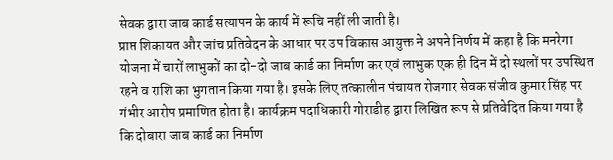सेवक द्वारा जाब कार्ड सत्यापन के कार्य में रूचि नहीं ली जाती है।
प्राप्त शिकायत और जांच प्रतिवेदन के आधार पर उप विकास आयुक्त ने अपने निर्णय में कहा है कि मनरेगा योजना में चारों लाभुकों का दो-दो जाब कार्ड का निर्माण कर एवं लाभुक एक ही दिन में दो स्थलों पर उपस्थित रहने व राशि का भुगतान किया गया है। इसके लिए तत्कालीन पंचायत रोजगार सेवक संजीव कुमार सिंह पर गंभीर आरोप प्रमाणित होता है। कार्यक्रम पदाधिकारी गोराडीह द्वारा लिखित रूप से प्रतिवेदित किया गया है कि दोबारा जाब कार्ड का निर्माण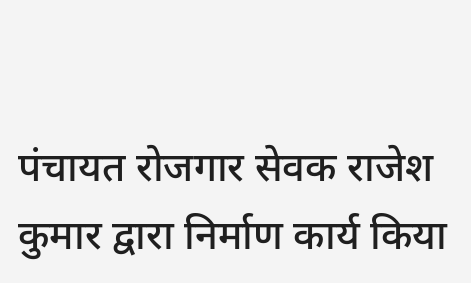पंचायत रोजगार सेवक राजेश कुमार द्वारा निर्माण कार्य किया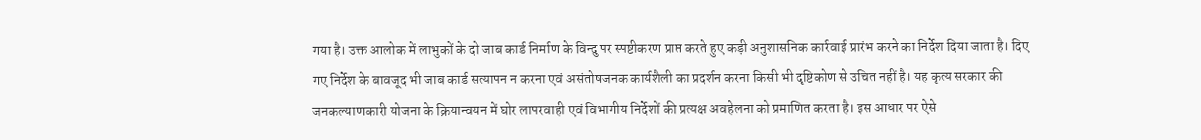गया है। उक्त आलोक में लाभुकों के दो जाब कार्ड निर्माण के विन्दु पर स्पष्टीकरण प्राप्त करते हुए कड़ी अनुशासनिक कार्रवाई प्रारंभ करने का निर्देश दिया जाता है। दिए गए निर्देश के बावजूद भी जाब कार्ड सत्यापन न करना एवं असंतोषजनक कार्यशैली का प्रदर्शन करना किसी भी दृष्टिकोण से उचित नहीं है। यह कृत्य सरकार की जनकल्याणकारी योजना के क्रियान्वयन में घोर लापरवाही एवं विभागीय निर्देशों की प्रत्यक्ष अवहेलना को प्रमाणित करता है। इस आधार पर ऐसे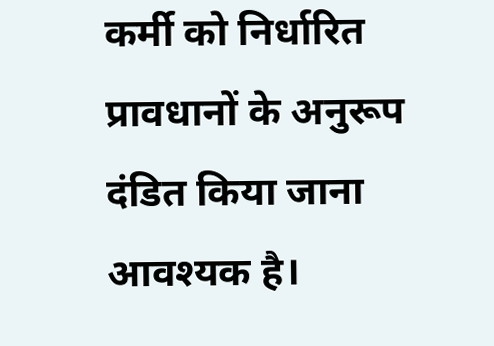कर्मी को निर्धारित प्रावधानों के अनुरूप दंडित किया जाना आवश्यक है।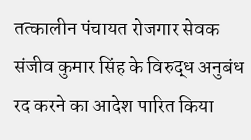तत्कालीन पंचायत रोजगार सेवक संजीव कुमार सिंह के विरुद्ध अनुबंध रद करने का आदेश पारित किया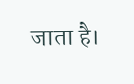जाता है।